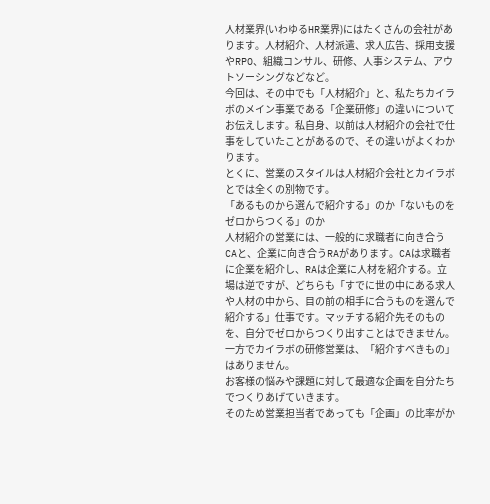人材業界(いわゆるHR業界)にはたくさんの会社があります。人材紹介、人材派遣、求人広告、採用支援やRPO、組織コンサル、研修、人事システム、アウトソーシングなどなど。
今回は、その中でも「人材紹介」と、私たちカイラボのメイン事業である「企業研修」の違いについてお伝えします。私自身、以前は人材紹介の会社で仕事をしていたことがあるので、その違いがよくわかります。
とくに、営業のスタイルは人材紹介会社とカイラボとでは全くの別物です。
「あるものから選んで紹介する」のか「ないものをゼロからつくる」のか
人材紹介の営業には、一般的に求職者に向き合うCAと、企業に向き合うRAがあります。CAは求職者に企業を紹介し、RAは企業に人材を紹介する。立場は逆ですが、どちらも「すでに世の中にある求人や人材の中から、目の前の相手に合うものを選んで紹介する」仕事です。マッチする紹介先そのものを、自分でゼロからつくり出すことはできません。
一方でカイラボの研修営業は、「紹介すべきもの」はありません。
お客様の悩みや課題に対して最適な企画を自分たちでつくりあげていきます。
そのため営業担当者であっても「企画」の比率がか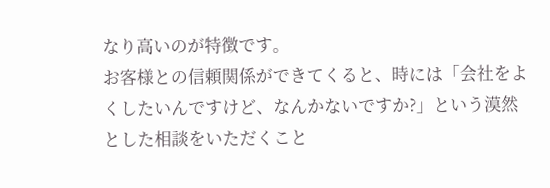なり高いのが特徴です。
お客様との信頼関係ができてくると、時には「会社をよくしたいんですけど、なんかないですか?」という漠然とした相談をいただくこと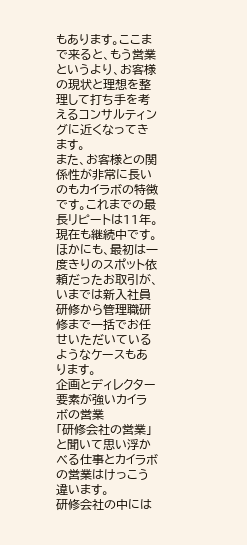もあります。ここまで来ると、もう営業というより、お客様の現状と理想を整理して打ち手を考えるコンサルティングに近くなってきます。
また、お客様との関係性が非常に長いのもカイラボの特徴です。これまでの最長リピートは11年。現在も継続中です。
ほかにも、最初は一度きりのスポット依頼だったお取引が、いまでは新入社員研修から管理職研修まで一括でお任せいただいているようなケースもあります。
企画とディレクター要素が強いカイラボの営業
「研修会社の営業」と聞いて思い浮かべる仕事とカイラボの営業はけっこう違います。
研修会社の中には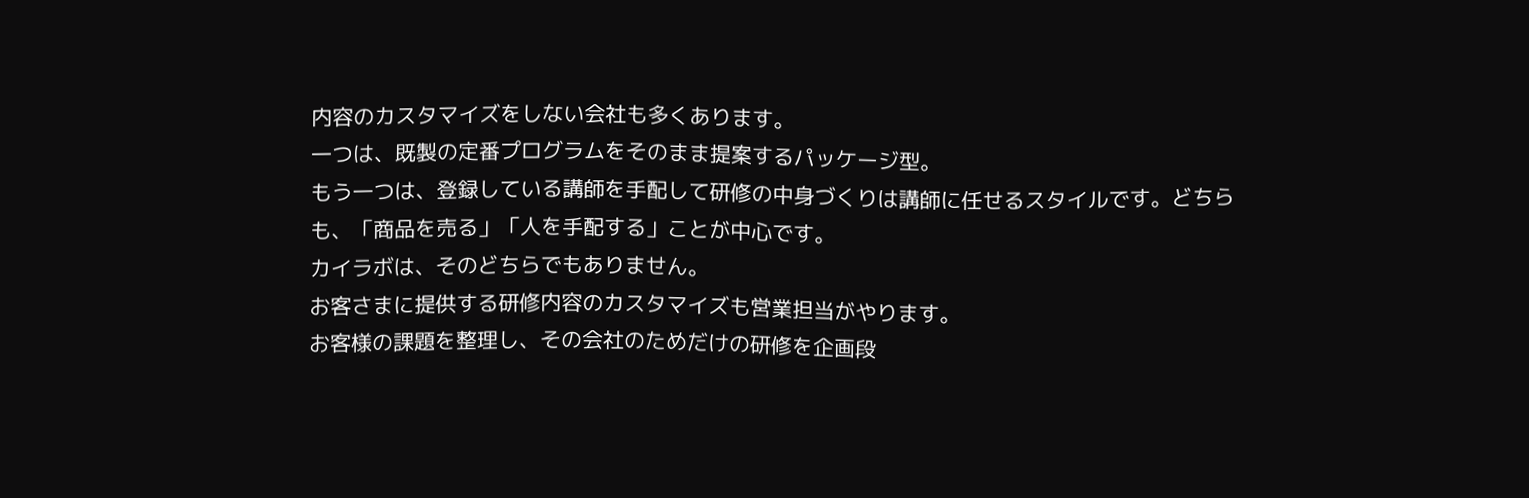内容のカスタマイズをしない会社も多くあります。
一つは、既製の定番プログラムをそのまま提案するパッケージ型。
もう一つは、登録している講師を手配して研修の中身づくりは講師に任せるスタイルです。どちらも、「商品を売る」「人を手配する」ことが中心です。
カイラボは、そのどちらでもありません。
お客さまに提供する研修内容のカスタマイズも営業担当がやります。
お客様の課題を整理し、その会社のためだけの研修を企画段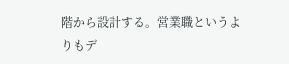階から設計する。営業職というよりもデ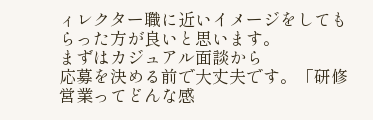ィレクター職に近いイメージをしてもらった方が良いと思います。
まずはカジュアル面談から
応募を決める前で大丈夫です。「研修営業ってどんな感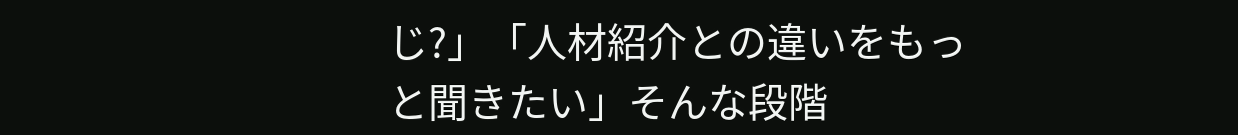じ?」「人材紹介との違いをもっと聞きたい」そんな段階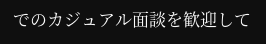でのカジュアル面談を歓迎して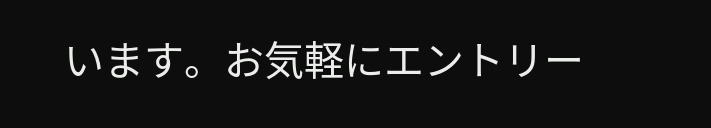います。お気軽にエントリー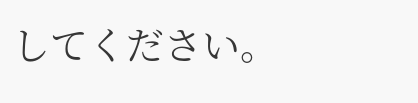してください。